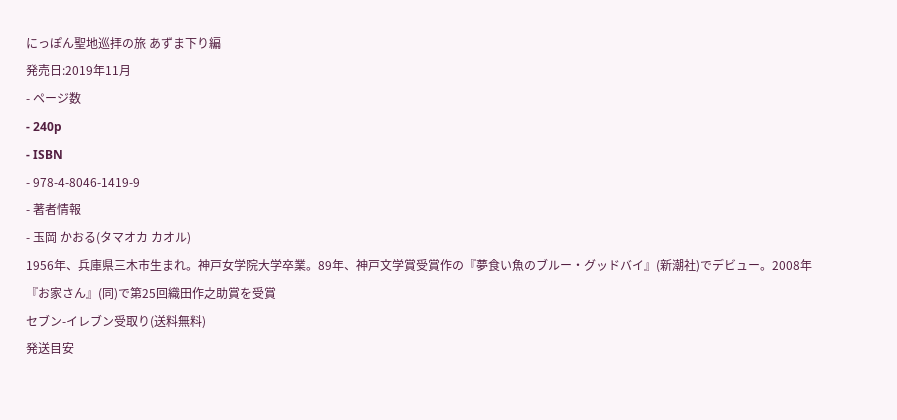にっぽん聖地巡拝の旅 あずま下り編
発売日:2019年11月
- ページ数
- 240p
- ISBN
- 978-4-8046-1419-9
- 著者情報
- 玉岡 かおる(タマオカ カオル)
1956年、兵庫県三木市生まれ。神戸女学院大学卒業。89年、神戸文学賞受賞作の『夢食い魚のブルー・グッドバイ』(新潮社)でデビュー。2008年『お家さん』(同)で第25回織田作之助賞を受賞
セブン-イレブン受取り(送料無料)
発送目安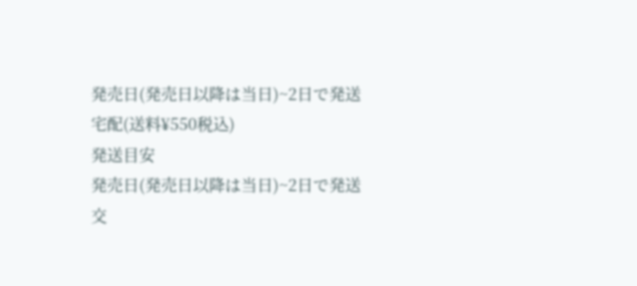発売日(発売日以降は当日)~2日で発送
宅配(送料¥550税込)
発送目安
発売日(発売日以降は当日)~2日で発送
交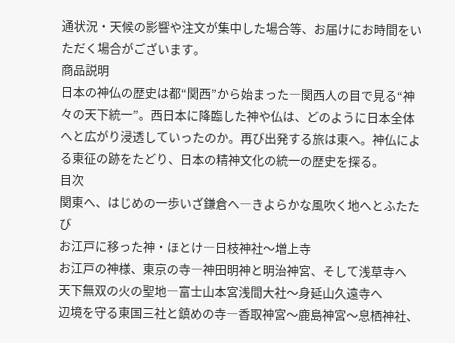通状況・天候の影響や注文が集中した場合等、お届けにお時間をいただく場合がございます。
商品説明
日本の神仏の歴史は都“関西”から始まった―関西人の目で見る“神々の天下統一”。西日本に降臨した神や仏は、どのように日本全体へと広がり浸透していったのか。再び出発する旅は東へ。神仏による東征の跡をたどり、日本の精神文化の統一の歴史を探る。
目次
関東へ、はじめの一歩いざ鎌倉へ―きよらかな風吹く地へとふたたび
お江戸に移った神・ほとけ―日枝神社〜増上寺
お江戸の神様、東京の寺―神田明神と明治神宮、そして浅草寺へ
天下無双の火の聖地―富士山本宮浅間大社〜身延山久遠寺へ
辺境を守る東国三社と鎮めの寺―香取神宮〜鹿島神宮〜息栖神社、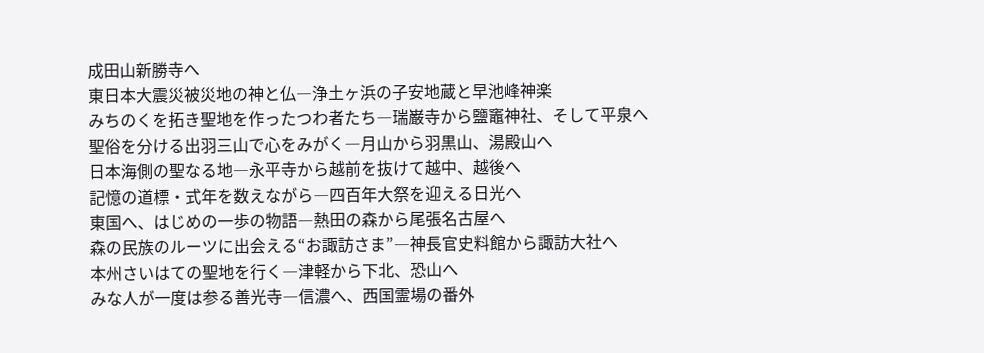成田山新勝寺へ
東日本大震災被災地の神と仏―浄土ヶ浜の子安地蔵と早池峰神楽
みちのくを拓き聖地を作ったつわ者たち―瑞巌寺から鹽竈神社、そして平泉へ
聖俗を分ける出羽三山で心をみがく―月山から羽黒山、湯殿山へ
日本海側の聖なる地―永平寺から越前を抜けて越中、越後へ
記憶の道標・式年を数えながら―四百年大祭を迎える日光へ
東国へ、はじめの一歩の物語―熱田の森から尾張名古屋へ
森の民族のルーツに出会える“お諏訪さま”―神長官史料館から諏訪大社へ
本州さいはての聖地を行く―津軽から下北、恐山へ
みな人が一度は参る善光寺―信濃へ、西国霊場の番外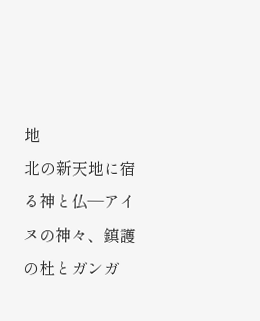地
北の新天地に宿る神と仏―アイヌの神々、鎮護の杜とガンガ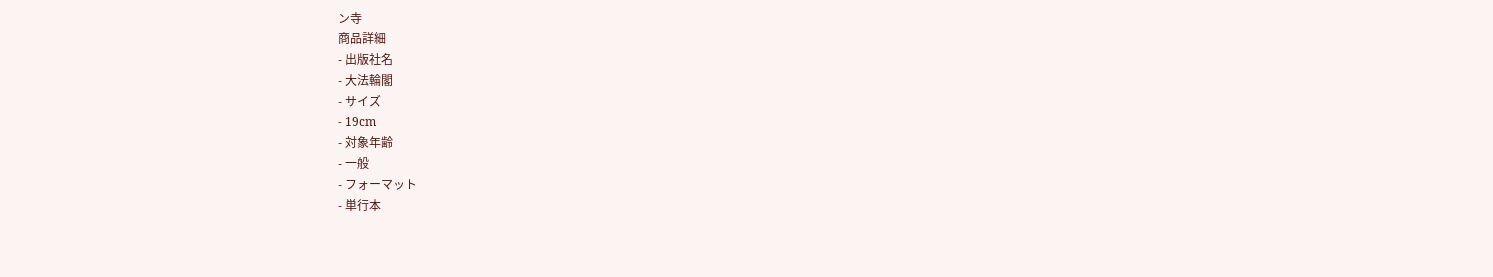ン寺
商品詳細
- 出版社名
- 大法輪閣
- サイズ
- 19cm
- 対象年齢
- 一般
- フォーマット
- 単行本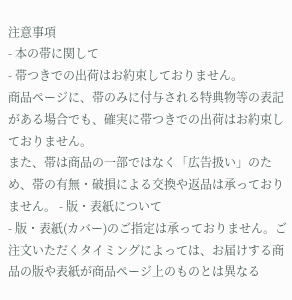注意事項
- 本の帯に関して
- 帯つきでの出荷はお約束しておりません。
商品ページに、帯のみに付与される特典物等の表記がある場合でも、確実に帯つきでの出荷はお約束しておりません。
また、帯は商品の一部ではなく「広告扱い」のため、帯の有無・破損による交換や返品は承っておりません。 - 版・表紙について
- 版・表紙(カバー)のご指定は承っておりません。ご注文いただくタイミングによっては、お届けする商品の版や表紙が商品ページ上のものとは異なる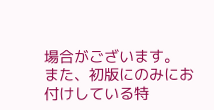場合がございます。
また、初版にのみにお付けしている特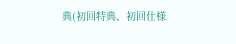典(初回特典、初回仕様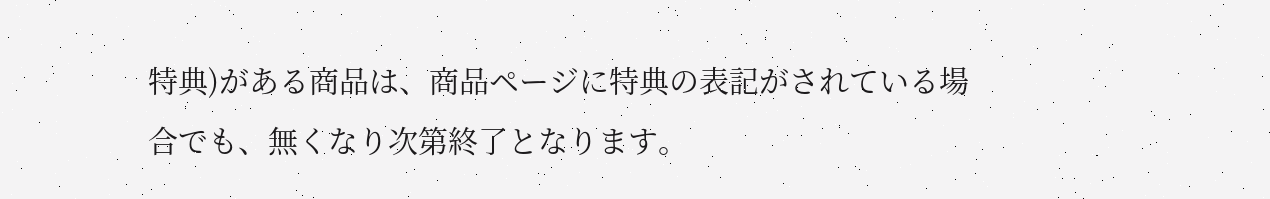特典)がある商品は、商品ページに特典の表記がされている場合でも、無くなり次第終了となります。